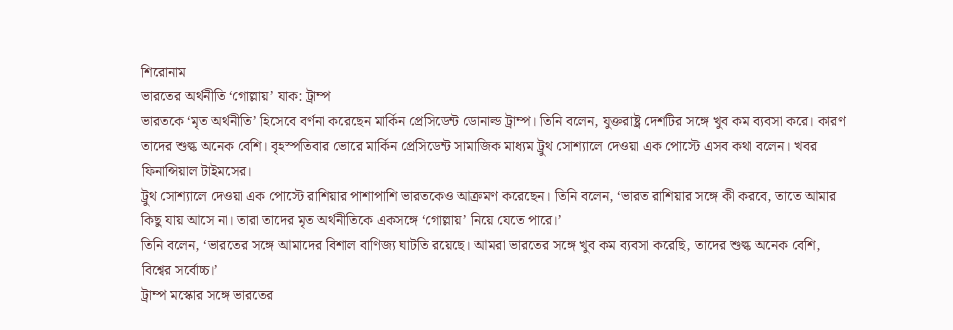শিরোনাম
ভারতের অর্থনীতি ‘গোল্লায়’ যাক: ট্রাম্প
ভারতকে ‘মৃত অর্থনীতি’ হিসেবে বর্ণনা করেছেন মার্কিন প্রেসিডেন্ট ডোনাল্ড ট্রাম্প। তিনি বলেন, যুক্তরাষ্ট্র দেশটির সঙ্গে খুব কম ব্যবসা করে। কারণ তাদের শুল্ক অনেক বেশি। বৃহস্পতিবার ভোরে মার্কিন প্রেসিডেন্ট সামাজিক মাধ্যম ট্রুথ সোশ্যালে দেওয়া এক পোস্টে এসব কথা বলেন। খবর ফিনান্সিয়াল টাইমসের।
ট্রুথ সোশ্যালে দেওয়া এক পোস্টে রাশিয়ার পাশাপাশি ভারতকেও আক্রমণ করেছেন। তিনি বলেন, ‘ভারত রাশিয়ার সঙ্গে কী করবে, তাতে আমার কিছু যায় আসে না। তারা তাদের মৃত অর্থনীতিকে একসঙ্গে ‘গোল্লায়’ নিয়ে যেতে পারে।’
তিনি বলেন, ‘ভারতের সঙ্গে আমাদের বিশাল বাণিজ্য ঘাটতি রয়েছে। আমরা ভারতের সঙ্গে খুব কম ব্যবসা করেছি, তাদের শুল্ক অনেক বেশি, বিশ্বের সর্বোচ্চ।’
ট্রাম্প মস্কোর সঙ্গে ভারতের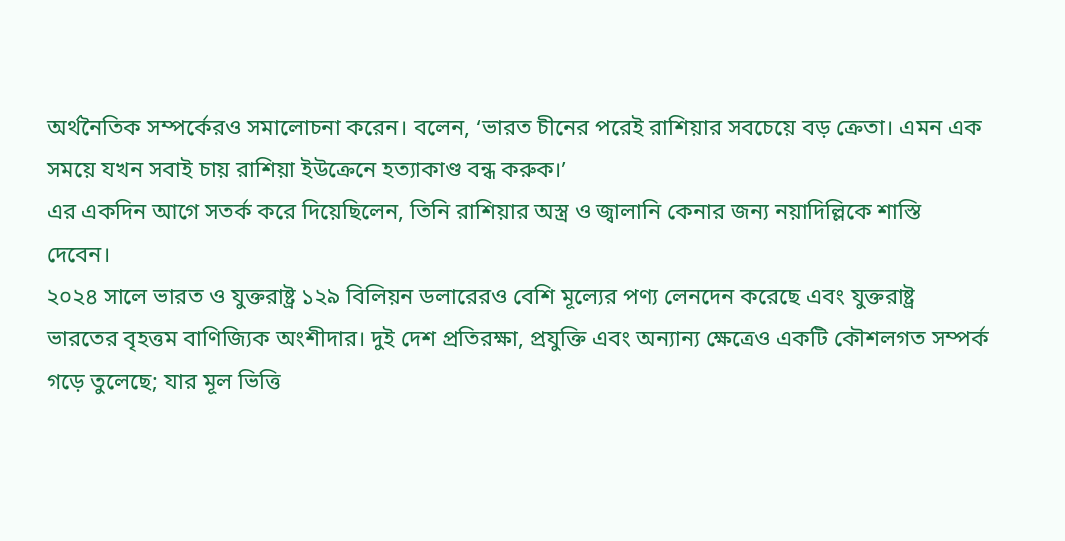অর্থনৈতিক সম্পর্কেরও সমালোচনা করেন। বলেন, ‘ভারত চীনের পরেই রাশিয়ার সবচেয়ে বড় ক্রেতা। এমন এক সময়ে যখন সবাই চায় রাশিয়া ইউক্রেনে হত্যাকাণ্ড বন্ধ করুক।’
এর একদিন আগে সতর্ক করে দিয়েছিলেন, তিনি রাশিয়ার অস্ত্র ও জ্বালানি কেনার জন্য নয়াদিল্লিকে শাস্তি দেবেন।
২০২৪ সালে ভারত ও যুক্তরাষ্ট্র ১২৯ বিলিয়ন ডলারেরও বেশি মূল্যের পণ্য লেনদেন করেছে এবং যুক্তরাষ্ট্র ভারতের বৃহত্তম বাণিজ্যিক অংশীদার। দুই দেশ প্রতিরক্ষা, প্রযুক্তি এবং অন্যান্য ক্ষেত্রেও একটি কৌশলগত সম্পর্ক গড়ে তুলেছে; যার মূল ভিত্তি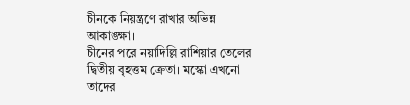চীনকে নিয়ন্ত্রণে রাখার অভিন্ন আকাঙ্ক্ষা।
চীনের পরে নয়াদিল্লি রাশিয়ার তেলের দ্বিতীয় বৃহত্তম ক্রেতা। মস্কো এখনো তাদের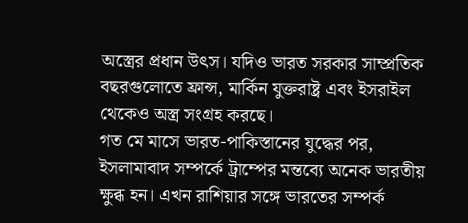অস্ত্রের প্রধান উৎস। যদিও ভারত সরকার সাম্প্রতিক বছরগুলোতে ফ্রান্স, মার্কিন যুক্তরাষ্ট্র এবং ইসরাইল থেকেও অস্ত্র সংগ্রহ করছে।
গত মে মাসে ভারত-পাকিস্তানের যুদ্ধের পর, ইসলামাবাদ সম্পর্কে ট্রাম্পের মন্তব্যে অনেক ভারতীয় ক্ষুব্ধ হন। এখন রাশিয়ার সঙ্গে ভারতের সম্পর্ক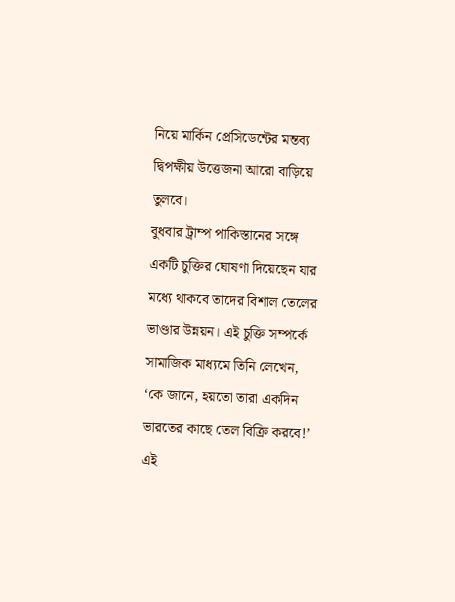নিয়ে মার্কিন প্রেসিডেন্টের মন্তব্য দ্বিপক্ষীয় উত্তেজনা আরো বাড়িয়ে তুলবে।
বুধবার ট্রাম্প পাকিস্তানের সঙ্গে একটি চুক্তির ঘোষণা দিয়েছেন যার মধ্যে থাকবে তাদের বিশাল তেলের ভাণ্ডার উন্নয়ন। এই চুক্তি সম্পর্কে সামাজিক মাধ্যমে তিনি লেখেন, ‘কে জানে, হয়তো তারা একদিন ভারতের কাছে তেল বিক্রি করবে!’ এই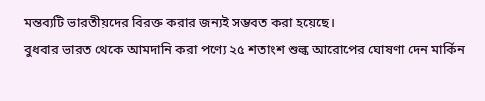মন্তব্যটি ভারতীয়দের বিরক্ত করার জন্যই সম্ভবত করা হয়েছে।
বুধবার ভারত থেকে আমদানি করা পণ্যে ২৫ শতাংশ শুল্ক আরোপের ঘোষণা দেন মার্কিন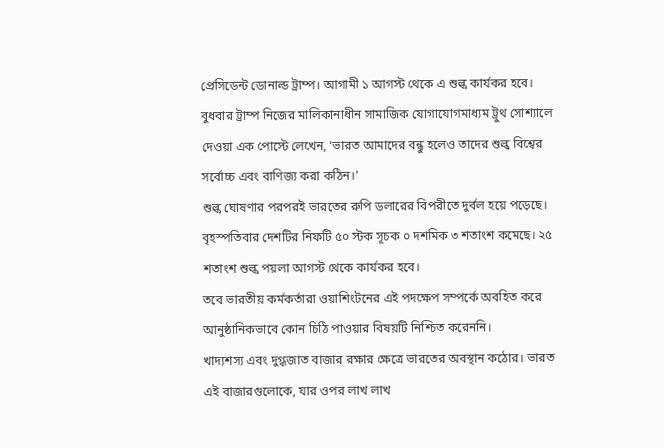প্রেসিডেন্ট ডোনাল্ড ট্রাম্প। আগামী ১ আগস্ট থেকে এ শুল্ক কার্যকর হবে।
বুধবার ট্রাম্প নিজের মালিকানাধীন সামাজিক যোগাযোগমাধ্যম ট্রুথ সোশ্যালে দেওয়া এক পোস্টে লেখেন, ‘ভারত আমাদের বন্ধু হলেও তাদের শুল্ক বিশ্বের সর্বোচ্চ এবং বাণিজ্য করা কঠিন।’
শুল্ক ঘোষণার পরপরই ভারতের রুপি ডলারের বিপরীতে দুর্বল হয়ে পড়েছে। বৃহস্পতিবার দেশটির নিফটি ৫০ স্টক সূচক ০ দশমিক ৩ শতাংশ কমেছে। ২৫ শতাংশ শুল্ক পয়লা আগস্ট থেকে কার্যকর হবে।
তবে ভারতীয় কর্মকর্তারা ওয়াশিংটনের এই পদক্ষেপ সম্পর্কে অবহিত করে আনুষ্ঠানিকভাবে কোন চিঠি পাওয়ার বিষয়টি নিশ্চিত করেননি।
খাদ্যশস্য এবং দুগ্ধজাত বাজার রক্ষার ক্ষেত্রে ভারতের অবস্থান কঠোর। ভারত এই বাজারগুলোকে, যার ওপর লাখ লাখ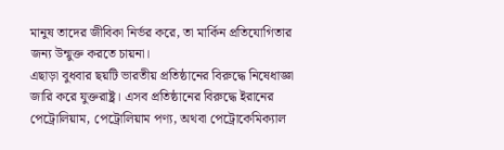মানুষ তাদের জীবিকা নির্ভর করে, তা মার্কিন প্রতিযোগিতার জন্য উন্মুক্ত করতে চায়না।
এছাড়া বুধবার ছয়টি ভারতীয় প্রতিষ্ঠানের বিরুদ্ধে নিষেধাজ্ঞা জারি করে যুক্তরাষ্ট্র। এসব প্রতিষ্ঠানের বিরুদ্ধে ইরানের পেট্রোলিয়াম, পেট্রোলিয়াম পণ্য, অথবা পেট্রোকেমিক্যাল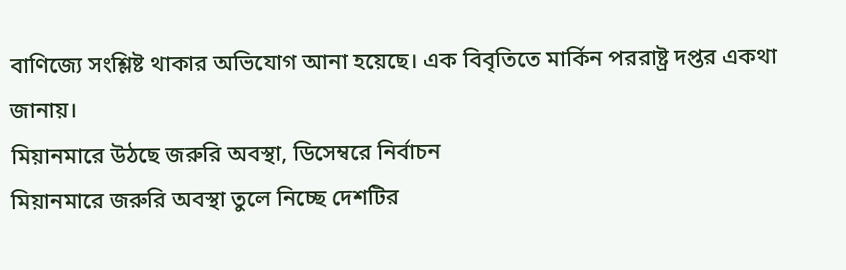বাণিজ্যে সংশ্লিষ্ট থাকার অভিযোগ আনা হয়েছে। এক বিবৃতিতে মার্কিন পররাষ্ট্র দপ্তর একথা জানায়।
মিয়ানমারে উঠছে জরুরি অবস্থা, ডিসেম্বরে নির্বাচন
মিয়ানমারে জরুরি অবস্থা তুলে নিচ্ছে দেশটির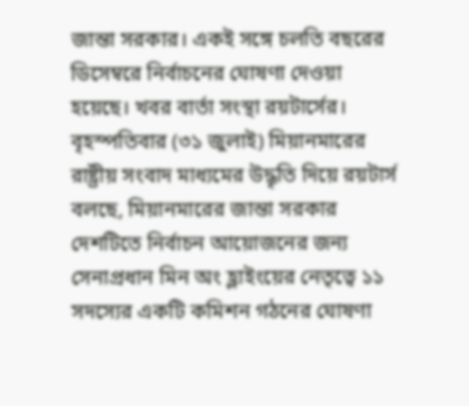জান্তা সরকার। একই সঙ্গে চলতি বছরের ডিসেম্বরে নির্বাচনের ঘোষণা দেওয়া হয়েছে। খবর বার্তা সংস্থা রয়টার্সের।
বৃহস্পতিবার (৩১ জুলাই) মিয়ানমারের রাষ্ট্রীয় সংবাদ মাধ্যমের উদ্ধৃতি দিয়ে রয়টার্স বলছে, মিয়ানমারের জান্তা সরকার দেশটিতে নির্বাচন আয়োজনের জন্য সেনাপ্রধান মিন অং হ্লাইংয়ের নেতৃত্বে ১১ সদস্যের একটি কমিশন গঠনের ঘোষণা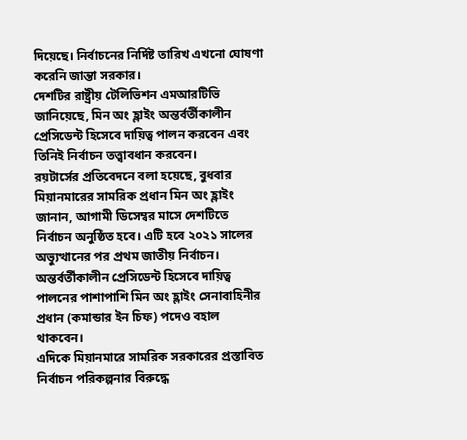দিয়েছে। নির্বাচনের নির্দিষ্ট তারিখ এখনো ঘোষণা করেনি জান্তা সরকার।
দেশটির রাষ্ট্রীয় টেলিভিশন এমআরটিভি জানিয়েছে, মিন অং হ্লাইং অন্তর্বর্তীকালীন প্রেসিডেন্ট হিসেবে দায়িত্ব পালন করবেন এবং তিনিই নির্বাচন তত্ত্বাবধান করবেন।
রয়টার্সের প্রতিবেদনে বলা হয়েছে, বুধবার মিয়ানমারের সামরিক প্রধান মিন অং হ্লাইং জানান, আগামী ডিসেম্বর মাসে দেশটিতে নির্বাচন অনুষ্ঠিত হবে। এটি হবে ২০২১ সালের অভ্যুত্থানের পর প্রথম জাতীয় নির্বাচন। অন্তর্বর্তীকালীন প্রেসিডেন্ট হিসেবে দায়িত্ব পালনের পাশাপাশি মিন অং হ্লাইং সেনাবাহিনীর প্রধান (কমান্ডার ইন চিফ) পদেও বহাল থাকবেন।
এদিকে মিয়ানমারে সামরিক সরকারের প্রস্তাবিত নির্বাচন পরিকল্পনার বিরুদ্ধে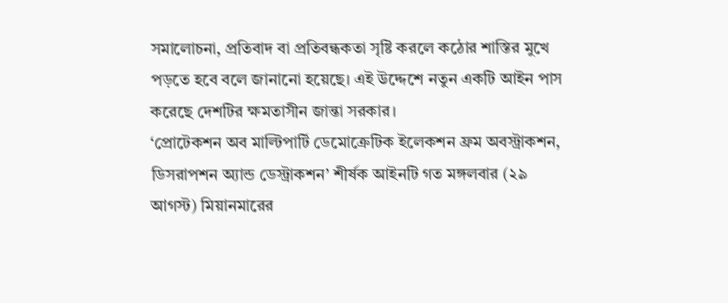সমালোচনা, প্রতিবাদ বা প্রতিবন্ধকতা সৃষ্টি করলে কঠোর শাস্তির মুখে পড়তে হবে বলে জানানো হয়েছে। এই উদ্দেশে নতুন একটি আইন পাস করেছে দেশটির ক্ষমতাসীন জান্তা সরকার।
‘প্রোটেকশন অব মাল্টিপার্টি ডেমোক্রেটিক ইলেকশন ফ্রম অবস্ট্রাকশন, ডিসরাপশন অ্যান্ড ডেস্ট্রাকশন’ শীর্ষক আইনটি গত মঙ্গলবার (২৯ আগস্ট) মিয়ানমারের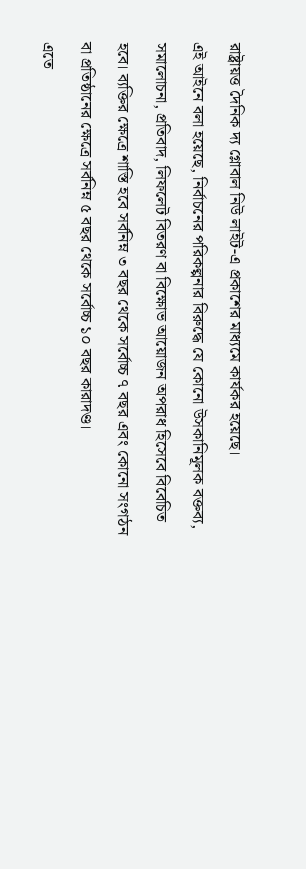রাষ্ট্রায়ত্ত দৈনিক দ্য গ্লোবাল নিউ লাইট-এ প্রকাশের মাধ্যমে কার্যকর হয়েছে।
এই আইনে বলা হয়েছে, নির্বাচনের পরিকল্পনার বিরুদ্ধে যে কোনো উসকানিমূলক বক্তব্য, সমালোচনা, প্রতিবাদ, লিফলেট বিতরণ বা বিক্ষোভ আয়োজন অপরাধ হিসেবে বিবেচিত হবে। ব্যক্তির ক্ষেত্রে শাস্তি হবে সর্বনিম্ন ৩ বছর থেকে সর্বোচ্চ ৭ বছর এবং কোনো সংগঠন বা প্রতিষ্ঠানের ক্ষেত্রে সর্বনিম্ন ৫ বছর থেকে সর্বোচ্চ ১০ বছর কারাদণ্ড।
এতে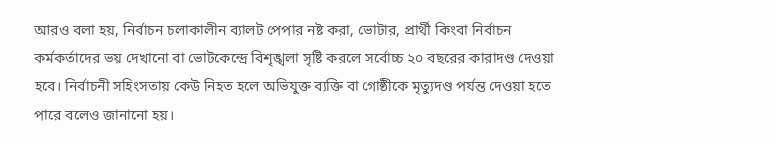আরও বলা হয়, নির্বাচন চলাকালীন ব্যালট পেপার নষ্ট করা, ভোটার, প্রার্থী কিংবা নির্বাচন কর্মকর্তাদের ভয় দেখানো বা ভোটকেন্দ্রে বিশৃঙ্খলা সৃষ্টি করলে সর্বোচ্চ ২০ বছরের কারাদণ্ড দেওয়া হবে। নির্বাচনী সহিংসতায় কেউ নিহত হলে অভিযুক্ত ব্যক্তি বা গোষ্ঠীকে মৃত্যুদণ্ড পর্যন্ত দেওয়া হতে পারে বলেও জানানো হয়।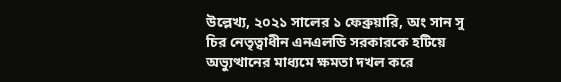উল্লেখ্য, ২০২১ সালের ১ ফেব্রুয়ারি, অং সান সু চির নেতৃত্বাধীন এনএলডি সরকারকে হটিয়ে অভ্যুত্থানের মাধ্যমে ক্ষমতা দখল করে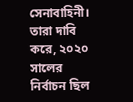সেনাবাহিনী। তারা দাবি করে, ২০২০ সালের নির্বাচন ছিল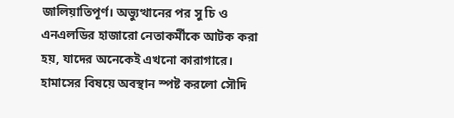জালিয়াতিপূর্ণ। অভ্যুত্থানের পর সু চি ও এনএলডির হাজারো নেতাকর্মীকে আটক করা হয়, যাদের অনেকেই এখনো কারাগারে।
হামাসের বিষয়ে অবস্থান স্পষ্ট করলো সৌদি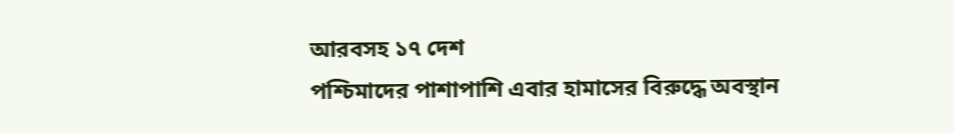আরবসহ ১৭ দেশ
পশ্চিমাদের পাশাপাশি এবার হামাসের বিরুদ্ধে অবস্থান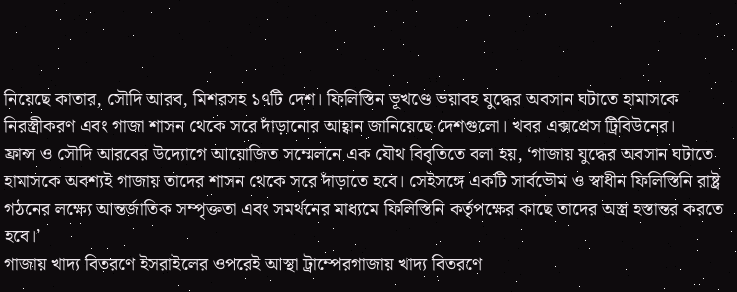নিয়েছে কাতার, সৌদি আরব, মিশরসহ ১৭টি দেশ। ফিলিস্তিন ভূখণ্ডে ভয়াবহ যুদ্ধের অবসান ঘটাতে হামাসকে নিরস্ত্রীকরণ এবং গাজা শাসন থেকে সরে দাঁড়ানোর আহ্বান জানিয়েছে দেশগুলো। খবর এক্সপ্রেস ট্রিবিউনের।
ফ্রান্স ও সৌদি আরবের উদ্যোগে আয়োজিত সম্মেলনে এক যৌথ বিবৃতিতে বলা হয়, ‘গাজায় যুদ্ধের অবসান ঘটাতে হামাসকে অবশ্যই গাজায় তাদের শাসন থেকে সরে দাঁড়াতে হবে। সেইসঙ্গে একটি সার্বভৌম ও স্বাধীন ফিলিস্তিনি রাষ্ট্র গঠনের লক্ষ্যে আন্তর্জাতিক সম্পৃক্ততা এবং সমর্থনের মাধ্যমে ফিলিস্তিনি কর্তৃপক্ষের কাছে তাদের অস্ত্র হস্তান্তর করতে হবে।’
গাজায় খাদ্য বিতরণে ইসরাইলের ওপরেই আস্থা ট্রাম্পেরগাজায় খাদ্য বিতরণে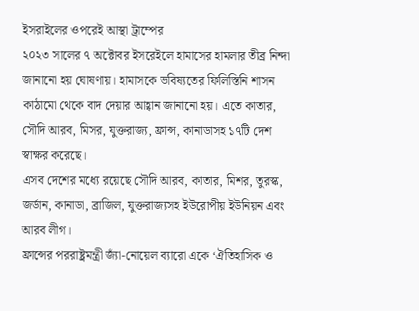ইসরাইলের ওপরেই আস্থা ট্রাম্পের
২০২৩ সালের ৭ অক্টোবর ইসরেইলে হামাসের হামলার তীব্র নিন্দা জানানো হয় ঘোষণায়। হামাসকে ভবিষ্যতের ফিলিস্তিনি শাসন কাঠামো থেকে বাদ দেয়ার আহ্বান জানানো হয়। এতে কাতার, সৌদি আরব, মিসর, যুক্তরাজ্য, ফ্রান্স, কানাডাসহ ১৭টি দেশ স্বাক্ষর করেছে।
এসব দেশের মধ্যে রয়েছে সৌদি আরব, কাতার, মিশর, তুরস্ক, জর্ডান, কানাডা, ব্রাজিল, যুক্তরাজ্যসহ ইউরোপীয় ইউনিয়ন এবং আরব লীগ।
ফ্রান্সের পররাষ্ট্রমন্ত্রী জ্যাঁ-নোয়েল ব্যারো একে ‘ঐতিহাসিক ও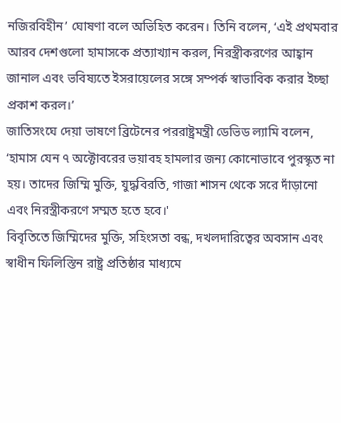নজিরবিহীন’ ঘোষণা বলে অভিহিত করেন। তিনি বলেন, ‘এই প্রথমবার আরব দেশগুলো হামাসকে প্রত্যাখ্যান করল, নিরস্ত্রীকরণের আহ্বান জানাল এবং ভবিষ্যতে ইসরায়েলের সঙ্গে সম্পর্ক স্বাভাবিক করার ইচ্ছা প্রকাশ করল।’
জাতিসংঘে দেয়া ভাষণে ব্রিটেনের পররাষ্ট্রমন্ত্রী ডেভিড ল্যামি বলেন, ‘হামাস যেন ৭ অক্টোবরের ভয়াবহ হামলার জন্য কোনোভাবে পুরস্কৃত না হয়। তাদের জিম্মি মুক্তি, যুদ্ধবিরতি, গাজা শাসন থেকে সরে দাঁড়ানো এবং নিরস্ত্রীকরণে সম্মত হতে হবে।'
বিবৃতিতে জিম্মিদের মুক্তি, সহিংসতা বন্ধ, দখলদারিত্বের অবসান এবং স্বাধীন ফিলিস্তিন রাষ্ট্র প্রতিষ্ঠার মাধ্যমে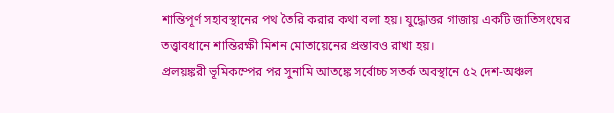শান্তিপূর্ণ সহাবস্থানের পথ তৈরি করার কথা বলা হয়। যুদ্ধোত্তর গাজায় একটি জাতিসংঘের তত্ত্বাবধানে শান্তিরক্ষী মিশন মোতায়েনের প্রস্তাবও রাখা হয়।
প্রলয়ঙ্করী ভূমিকম্পের পর সুনামি আতঙ্কে সর্বোচ্চ সতর্ক অবস্থানে ৫২ দেশ-অঞ্চল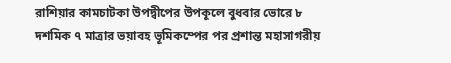রাশিয়ার কামচাটকা উপদ্বীপের উপকূলে বুধবার ভোরে ৮ দশমিক ৭ মাত্রার ভয়াবহ ভূমিকম্পের পর প্রশান্ত মহাসাগরীয়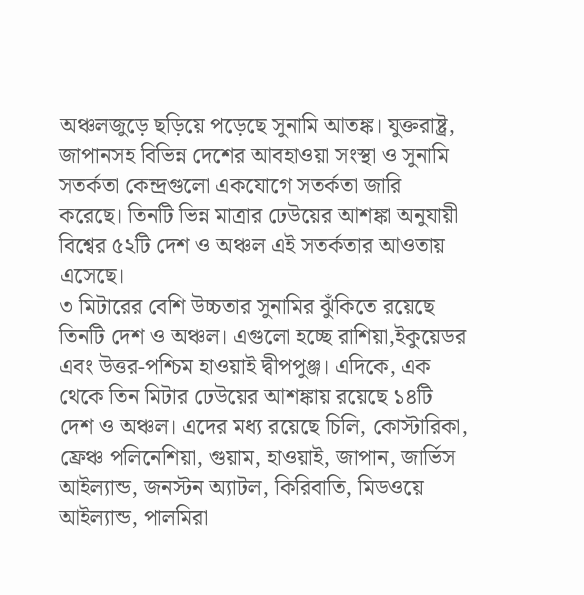অঞ্চলজুড়ে ছড়িয়ে পড়েছে সুনামি আতঙ্ক। যুক্তরাষ্ট্র, জাপানসহ বিভিন্ন দেশের আবহাওয়া সংস্থা ও সুনামি সতর্কতা কেন্দ্রগুলো একযোগে সতর্কতা জারি করেছে। তিনটি ভিন্ন মাত্রার ঢেউয়ের আশঙ্কা অনুযায়ী বিশ্বের ৫২টি দেশ ও অঞ্চল এই সতর্কতার আওতায় এসেছে।
৩ মিটারের বেশি উচ্চতার সুনামির ঝুঁকিতে রয়েছে তিনটি দেশ ও অঞ্চল। এগুলো হচ্ছে রাশিয়া,ইকুয়েডর এবং উত্তর-পশ্চিম হাওয়াই দ্বীপপুঞ্জ। এদিকে, এক থেকে তিন মিটার ঢেউয়ের আশঙ্কায় রয়েছে ১৪টি দেশ ও অঞ্চল। এদের মধ্য রয়েছে চিলি, কোস্টারিকা, ফ্রেঞ্চ পলিনেশিয়া, গুয়াম, হাওয়াই, জাপান, জার্ভিস আইল্যান্ড, জনস্টন অ্যাটল, কিরিবাতি, মিডওয়ে আইল্যান্ড, পালমিরা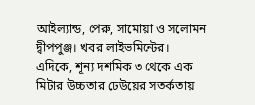আইল্যান্ড, পেরু, সামোয়া ও সলোমন দ্বীপপুঞ্জ। খবর লাইভমিন্টের।
এদিকে, শূন্য দশমিক ৩ থেকে এক মিটার উচ্চতার ঢেউয়ের সতর্কতায়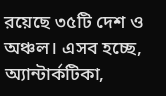রয়েছে ৩৫টি দেশ ও অঞ্চল। এসব হচ্ছে, অ্যান্টার্কটিকা,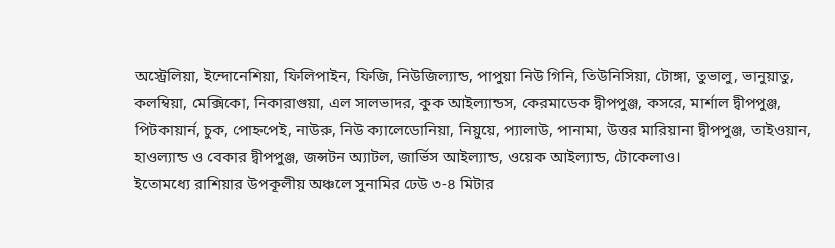অস্ট্রেলিয়া, ইন্দোনেশিয়া, ফিলিপাইন, ফিজি, নিউজিল্যান্ড, পাপুয়া নিউ গিনি, তিউনিসিয়া, টোঙ্গা, তুভালু, ভানুয়াতু, কলম্বিয়া, মেক্সিকো, নিকারাগুয়া, এল সালভাদর, কুক আইল্যান্ডস, কেরমাডেক দ্বীপপুঞ্জ, কসরে, মার্শাল দ্বীপপুঞ্জ, পিটকায়ার্ন, চুক, পোহ্নপেই, নাউরু, নিউ ক্যালেডোনিয়া, নিয়ুয়ে, প্যালাউ, পানামা, উত্তর মারিয়ানা দ্বীপপুঞ্জ, তাইওয়ান, হাওল্যান্ড ও বেকার দ্বীপপুঞ্জ, জন্সটন অ্যাটল, জার্ভিস আইল্যান্ড, ওয়েক আইল্যান্ড, টোকেলাও।
ইতোমধ্যে রাশিয়ার উপকূলীয় অঞ্চলে সুনামির ঢেউ ৩-৪ মিটার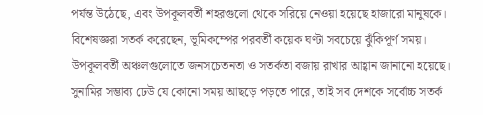পর্যন্ত উঠেছে, এবং উপকূলবর্তী শহরগুলো থেকে সরিয়ে নেওয়া হয়েছে হাজারো মানুষকে।
বিশেষজ্ঞরা সতর্ক করেছেন, ভূমিকম্পের পরবর্তী কয়েক ঘণ্টা সবচেয়ে ঝুঁকিপূর্ণ সময়। উপকূলবর্তী অঞ্চলগুলোতে জনসচেতনতা ও সতর্কতা বজায় রাখার আহ্বান জানানো হয়েছে। সুনামির সম্ভাব্য ঢেউ যে কোনো সময় আছড়ে পড়তে পারে, তাই সব দেশকে সর্বোচ্চ সতর্ক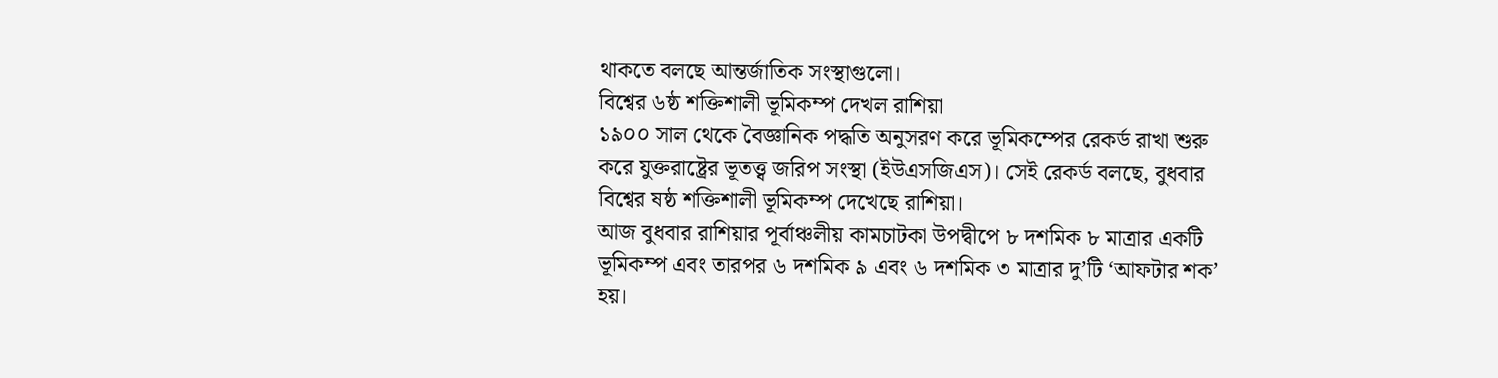থাকতে বলছে আন্তর্জাতিক সংস্থাগুলো।
বিশ্বের ৬ষ্ঠ শক্তিশালী ভূমিকম্প দেখল রাশিয়া
১৯০০ সাল থেকে বৈজ্ঞানিক পদ্ধতি অনুসরণ করে ভূমিকম্পের রেকর্ড রাখা শুরু করে যুক্তরাষ্ট্রের ভূতত্ত্ব জরিপ সংস্থা (ইউএসজিএস)। সেই রেকর্ড বলছে, বুধবার বিশ্বের ষষ্ঠ শক্তিশালী ভূমিকম্প দেখেছে রাশিয়া।
আজ বুধবার রাশিয়ার পূর্বাঞ্চলীয় কামচাটকা উপদ্বীপে ৮ দশমিক ৮ মাত্রার একটি ভূমিকম্প এবং তারপর ৬ দশমিক ৯ এবং ৬ দশমিক ৩ মাত্রার দু’টি ‘আফটার শক’ হয়।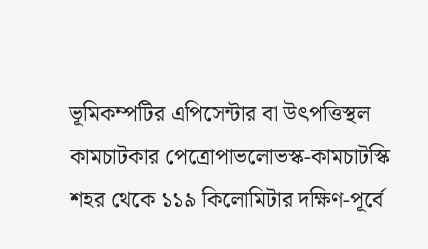ভূমিকম্পটির এপিসেন্টার বা উৎপত্তিস্থল কামচাটকার পেত্রোপাভলোভস্ক-কামচাটস্কি শহর থেকে ১১৯ কিলোমিটার দক্ষিণ-পূর্বে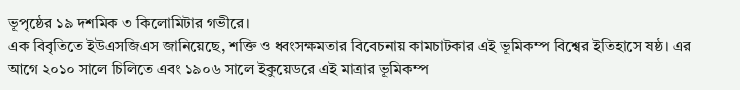ভূপৃষ্ঠের ১৯ দশমিক ৩ কিলোমিটার গভীরে।
এক বিবৃতিতে ইউএসজিএস জানিয়েছে, শক্তি ও ধ্বংসক্ষমতার বিবেচনায় কামচাটকার এই ভূমিকম্প বিশ্বের ইতিহাসে ষষ্ঠ। এর আগে ২০১০ সালে চিলিতে এবং ১৯০৬ সালে ইকুয়েডরে এই মাত্রার ভূমিকম্প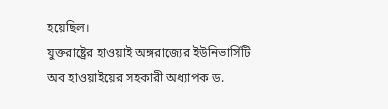হয়েছিল।
যুক্তরাষ্ট্রের হাওয়াই অঙ্গরাজ্যের ইউনিভার্সিটি অব হাওয়াইয়ের সহকারী অধ্যাপক ড.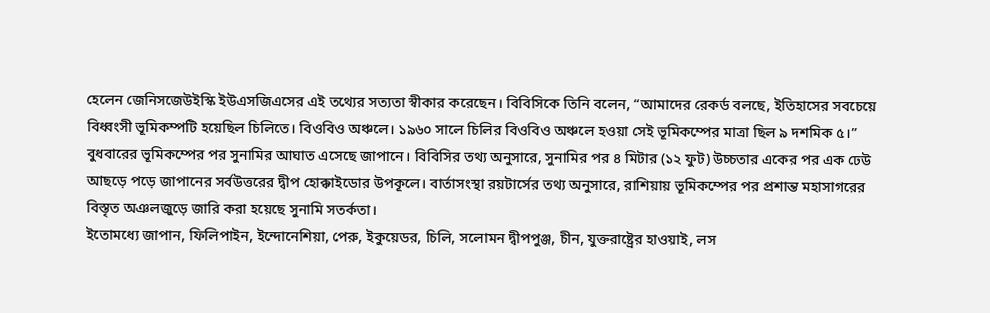হেলেন জেনিসজেউইস্কি ইউএসজিএসের এই তথ্যের সত্যতা স্বীকার করেছেন। বিবিসিকে তিনি বলেন, “আমাদের রেকর্ড বলছে, ইতিহাসের সবচেয়ে বিধ্বংসী ভূমিকম্পটি হয়েছিল চিলিতে। বিওবিও অঞ্চলে। ১৯৬০ সালে চিলির বিওবিও অঞ্চলে হওয়া সেই ভূমিকম্পের মাত্রা ছিল ৯ দশমিক ৫।”
বুধবারের ভূমিকম্পের পর সুনামির আঘাত এসেছে জাপানে। বিবিসির তথ্য অনুসারে, সুনামির পর ৪ মিটার (১২ ফুট) উচ্চতার একের পর এক ঢেউ আছড়ে পড়ে জাপানের সর্বউত্তরের দ্বীপ হোক্কাইডোর উপকূলে। বার্তাসংস্থা রয়টার্সের তথ্য অনুসারে, রাশিয়ায় ভূমিকম্পের পর প্রশান্ত মহাসাগরের বিস্তৃত অঞলজুড়ে জারি করা হয়েছে সুনামি সতর্কতা।
ইতোমধ্যে জাপান, ফিলিপাইন, ইন্দোনেশিয়া, পেরু, ইকুয়েডর, চিলি, সলোমন দ্বীপপুঞ্জ, চীন, যুক্তরাষ্ট্রের হাওয়াই, লস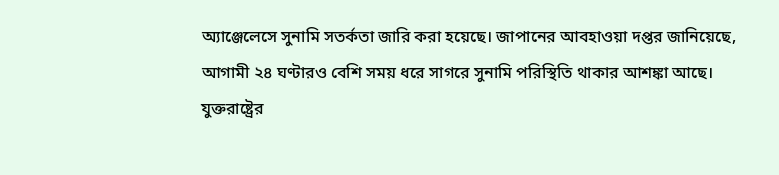অ্যাঞ্জেলেসে সুনামি সতর্কতা জারি করা হয়েছে। জাপানের আবহাওয়া দপ্তর জানিয়েছে, আগামী ২৪ ঘণ্টারও বেশি সময় ধরে সাগরে সুনামি পরিস্থিতি থাকার আশঙ্কা আছে।
যুক্তরাষ্ট্রের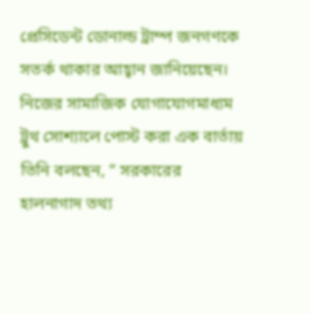প্রেসিডেন্ট ডোনাল্ড ট্রাম্প জনগণকে সতর্ক থাকার আহ্বান জানিয়েছেন। নিজের সামাজিক যোগাযোগমাধ্যম ট্রুথ সোশ্যালে পোস্ট করা এক বার্তায় তিনি বলছেন, “ সরকারের হালনাগাদ তথ্য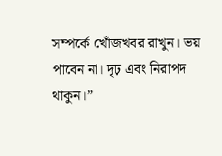সম্পর্কে খোঁজখবর রাখুন। ভয় পাবেন না। দৃঢ় এবং নিরাপদ থাকুন।”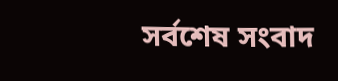সর্বশেষ সংবাদ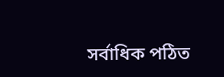সর্বাধিক পঠিত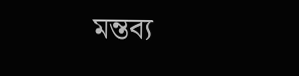মন্তব্য